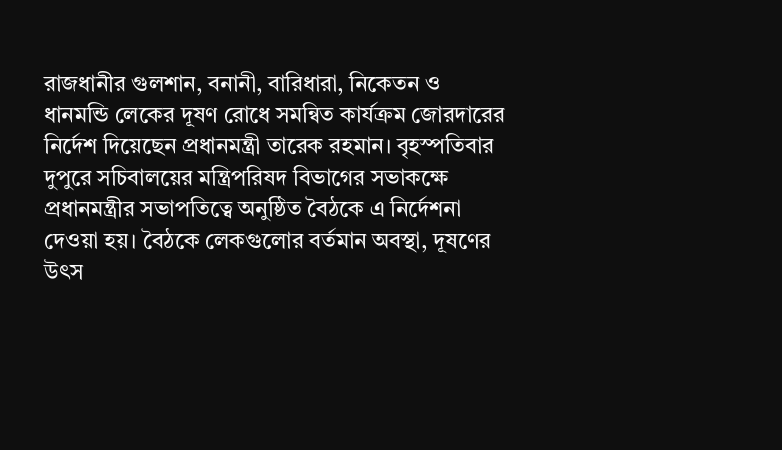রাজধানীর গুলশান, বনানী, বারিধারা, নিকেতন ও ধানমন্ডি লেকের দূষণ রোধে সমন্বিত কার্যক্রম জোরদারের নির্দেশ দিয়েছেন প্রধানমন্ত্রী তারেক রহমান। বৃহস্পতিবার দুপুরে সচিবালয়ের মন্ত্রিপরিষদ বিভাগের সভাকক্ষে প্রধানমন্ত্রীর সভাপতিত্বে অনুষ্ঠিত বৈঠকে এ নির্দেশনা দেওয়া হয়। বৈঠকে লেকগুলোর বর্তমান অবস্থা, দূষণের উৎস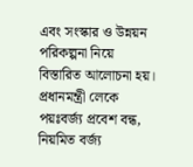এবং সংস্কার ও উন্নয়ন পরিকল্পনা নিয়ে বিস্তারিত আলোচনা হয়।
প্রধানমন্ত্রী লেকে পয়ঃবর্জ্য প্রবেশ বন্ধ, নিয়মিত বর্জ্য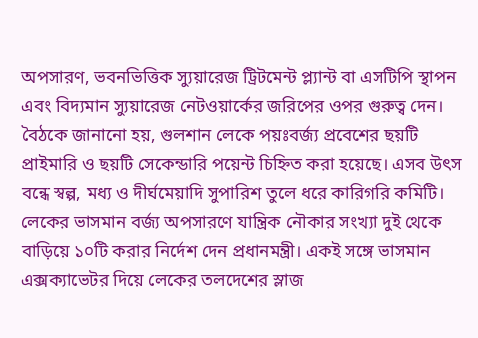অপসারণ, ভবনভিত্তিক স্যুয়ারেজ ট্রিটমেন্ট প্ল্যান্ট বা এসটিপি স্থাপন এবং বিদ্যমান স্যুয়ারেজ নেটওয়ার্কের জরিপের ওপর গুরুত্ব দেন। বৈঠকে জানানো হয়, গুলশান লেকে পয়ঃবর্জ্য প্রবেশের ছয়টি প্রাইমারি ও ছয়টি সেকেন্ডারি পয়েন্ট চিহ্নিত করা হয়েছে। এসব উৎস বন্ধে স্বল্প, মধ্য ও দীর্ঘমেয়াদি সুপারিশ তুলে ধরে কারিগরি কমিটি।
লেকের ভাসমান বর্জ্য অপসারণে যান্ত্রিক নৌকার সংখ্যা দুই থেকে বাড়িয়ে ১০টি করার নির্দেশ দেন প্রধানমন্ত্রী। একই সঙ্গে ভাসমান এক্সক্যাভেটর দিয়ে লেকের তলদেশের স্লাজ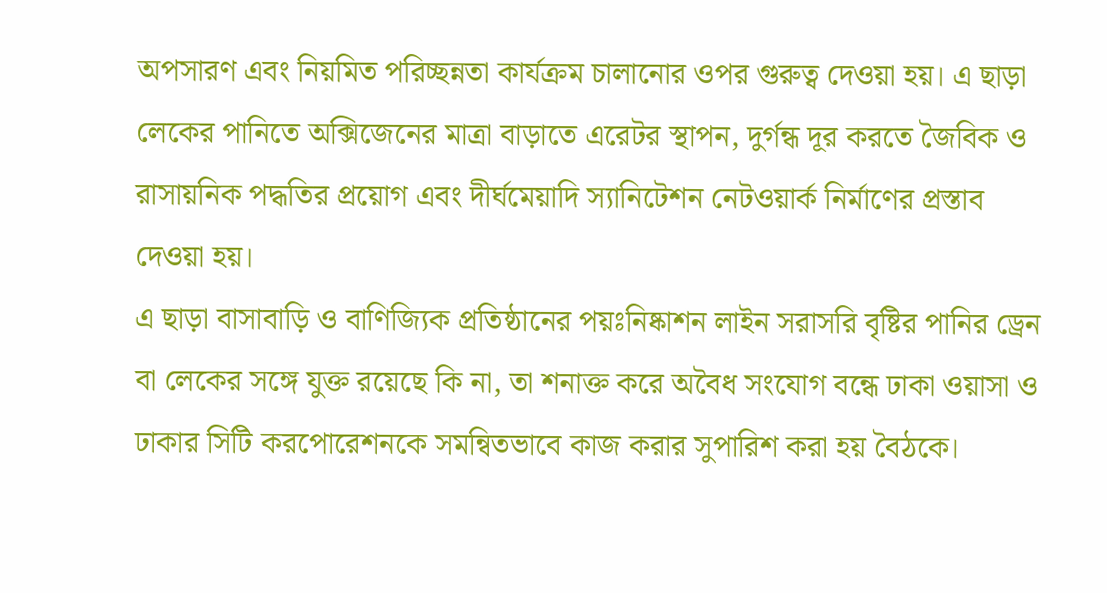অপসারণ এবং নিয়মিত পরিচ্ছন্নতা কার্যক্রম চালানোর ওপর গুরুত্ব দেওয়া হয়। এ ছাড়া লেকের পানিতে অক্সিজেনের মাত্রা বাড়াতে এরেটর স্থাপন, দুর্গন্ধ দূর করতে জৈবিক ও রাসায়নিক পদ্ধতির প্রয়োগ এবং দীর্ঘমেয়াদি স্যানিটেশন নেটওয়ার্ক নির্মাণের প্রস্তাব দেওয়া হয়।
এ ছাড়া বাসাবাড়ি ও বাণিজ্যিক প্রতিষ্ঠানের পয়ঃনিষ্কাশন লাইন সরাসরি বৃষ্টির পানির ড্রেন বা লেকের সঙ্গে যুক্ত রয়েছে কি না, তা শনাক্ত করে অবৈধ সংযোগ বন্ধে ঢাকা ওয়াসা ও ঢাকার সিটি করপোরেশনকে সমন্বিতভাবে কাজ করার সুপারিশ করা হয় বৈঠকে।